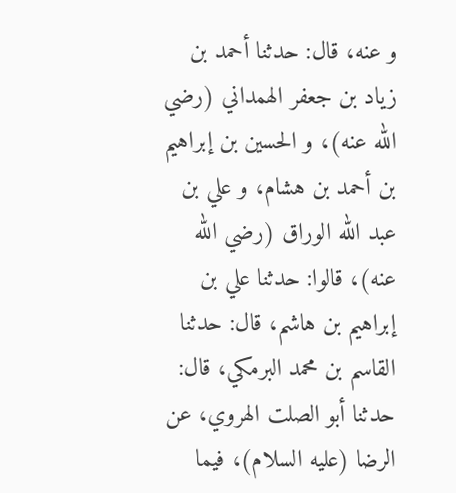و عنه، قال: حدثنا أحمد بن زياد بن جعفر الهمداني (رضي الله عنه)، و الحسين بن إبراهيم بن أحمد بن هشام، و علي بن عبد الله الوراق (رضي الله عنه)، قالوا: حدثنا علي بن إبراهيم بن هاشم، قال: حدثنا القاسم بن محمد البرمكي، قال: حدثنا أبو الصلت الهروي، عن الرضا (عليه السلام)، فيما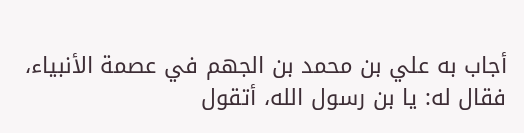أجاب به علي بن محمد بن الجهم في عصمة الأنبياء، فقال له: يا بن رسول الله، أتقول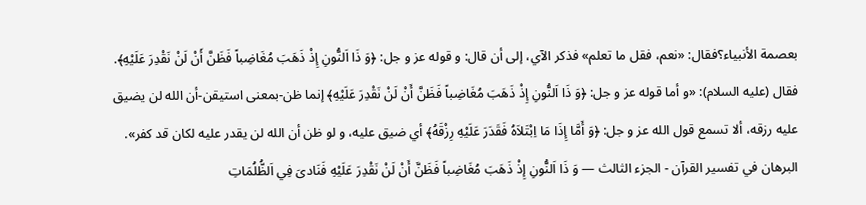بعصمة الأنبياء؟فقال: «نعم، فقل ما تعلم» فذكر الآي، إلى أن قال: و قوله عز و جل: ﴿وَ ذَا اَلنُّونِ إِذْ ذَهَبَ مُغَاضِباً فَظَنَّ أَنْ لَنْ نَقْدِرَ عَلَيْهِ﴾. فقال (عليه السلام): «و أما قوله عز و جل: ﴿وَ ذَا اَلنُّونِ إِذْ ذَهَبَ مُغَاضِباً فَظَنَّ أَنْ لَنْ نَقْدِرَ عَلَيْهِ﴾ إنما ظن-بمعنى استيقن-أن الله لن يضيق عليه رزقه، ألا تسمع قول الله عز و جل: ﴿وَ أَمَّا إِذَا مَا اِبْتَلاَهُ فَقَدَرَ عَلَيْهِ رِزْقَهُ﴾ أي ضيق عليه، و لو ظن أن الله لن يقدر عليه لكان قد كفر».
البرهان في تفسير القرآن - الجزء الثالث — وَ ذَا اَلنُّونِ إِذْ ذَهَبَ مُغَاضِباً فَظَنَّ أَنْ لَنْ نَقْدِرَ عَلَيْهِ فَنَادىَ فِي اَلظُّلُمَاتِ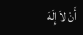أَنْ لاَ إِلَهَ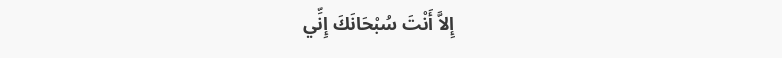إِلاَّ أَنْتَ سُبْحَانَكَ إِنِّي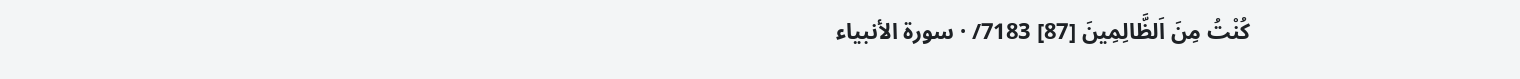كُنْتُ مِنَ اَلظَّالِمِينَ [87] 7183/ · سورة الأنبياء